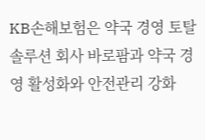KB손해보험은 약국 경영 토탈 솔루션 회사 바로팜과 약국 경영 활성화와 안전관리 강화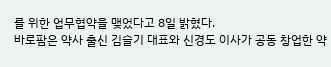를 위한 업무협약을 맺었다고 8일 밝혔다.
바로팜은 약사 출신 김슬기 대표와 신경도 이사가 공동 창업한 약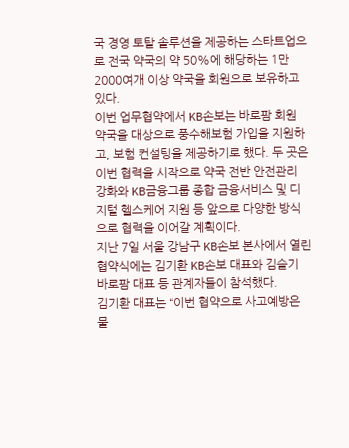국 경영 토탈 솔루션을 제공하는 스타트업으로 전국 약국의 약 50%에 해당하는 1만2000여개 이상 약국을 회원으로 보유하고 있다.
이번 업무협약에서 KB손보는 바로팜 회원 약국을 대상으로 풍수해보험 가입을 지원하고, 보험 컨설팅을 제공하기로 했다. 두 곳은 이번 협력을 시작으로 약국 전반 안전관리 강화와 KB금융그룹 종합 금융서비스 및 디지털 헬스케어 지원 등 앞으로 다양한 방식으로 협력을 이어갈 계획이다.
지난 7일 서울 강남구 KB손보 본사에서 열린 협약식에는 김기환 KB손보 대표와 김슬기 바로팜 대표 등 관계자들이 참석했다.
김기환 대표는 “이번 협약으로 사고예방은 물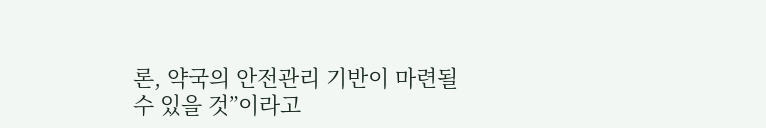론, 약국의 안전관리 기반이 마련될 수 있을 것”이라고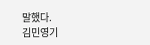말했다.
김민영기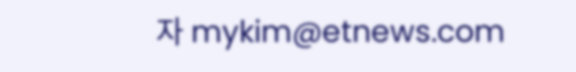자 mykim@etnews.com